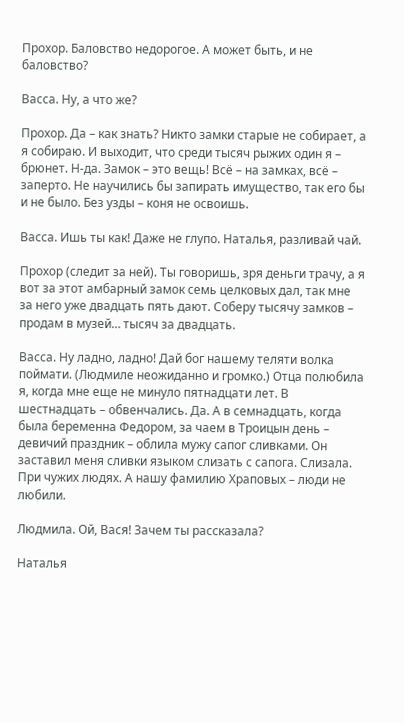Прохор. Баловство недорогое. А может быть, и не баловство?

Васса. Ну, а что же?

Прохор. Да – как знать? Никто замки старые не собирает, а я собираю. И выходит, что среди тысяч рыжих один я – брюнет. Н-да. Замок – это вещь! Всё – на замках, всё – заперто. Не научились бы запирать имущество, так его бы и не было. Без узды – коня не освоишь.

Васса. Ишь ты как! Даже не глупо. Наталья, разливай чай.

Прохор (следит за ней). Ты говоришь, зря деньги трачу, а я вот за этот амбарный замок семь целковых дал, так мне за него уже двадцать пять дают. Соберу тысячу замков – продам в музей… тысяч за двадцать.

Васса. Ну ладно, ладно! Дай бог нашему теляти волка поймати. (Людмиле неожиданно и громко.) Отца полюбила я, когда мне еще не минуло пятнадцати лет. В шестнадцать – обвенчались. Да. А в семнадцать, когда была беременна Федором, за чаем в Троицын день – девичий праздник – облила мужу сапог сливками. Он заставил меня сливки языком слизать с сапога. Слизала. При чужих людях. А нашу фамилию Храповых – люди не любили.

Людмила. Ой, Вася! Зачем ты рассказала?

Наталья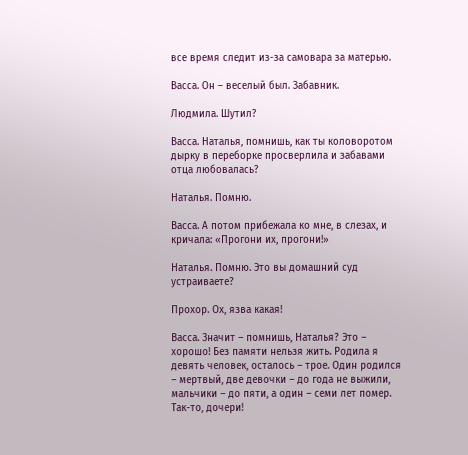все время следит из-за самовара за матерью.

Васса. Он – веселый был. Забавник.

Людмила. Шутил?

Васса. Наталья, помнишь, как ты коловоротом дырку в переборке просверлила и забавами отца любовалась?

Наталья. Помню.

Васса. А потом прибежала ко мне, в слезах, и кричала: «Прогони их, прогони!»

Наталья. Помню. Это вы домашний суд устраиваете?

Прохор. Ох, язва какая!

Васса. Значит – помнишь, Наталья? Это – хорошо! Без памяти нельзя жить. Родила я девять человек, осталось – трое. Один родился – мертвый, две девочки – до года не выжили, мальчики – до пяти, а один – семи лет помер. Так-то, дочери!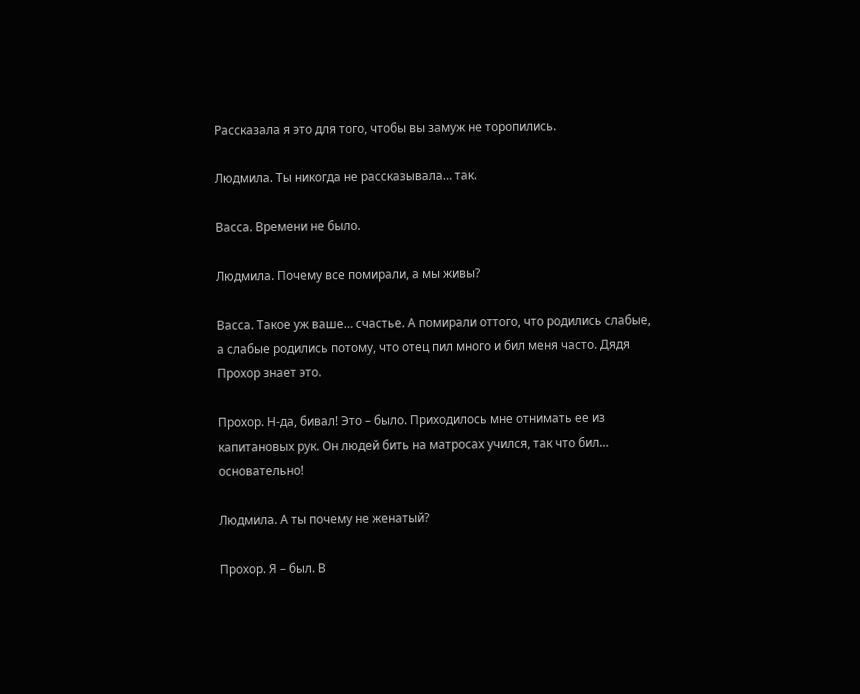Рассказала я это для того, чтобы вы замуж не торопились.

Людмила. Ты никогда не рассказывала… так.

Васса. Времени не было.

Людмила. Почему все помирали, а мы живы?

Васса. Такое уж ваше… счастье. А помирали оттого, что родились слабые, а слабые родились потому, что отец пил много и бил меня часто. Дядя Прохор знает это.

Прохор. Н-да, бивал! Это – было. Приходилось мне отнимать ее из капитановых рук. Он людей бить на матросах учился, так что бил… основательно!

Людмила. А ты почему не женатый?

Прохор. Я – был. В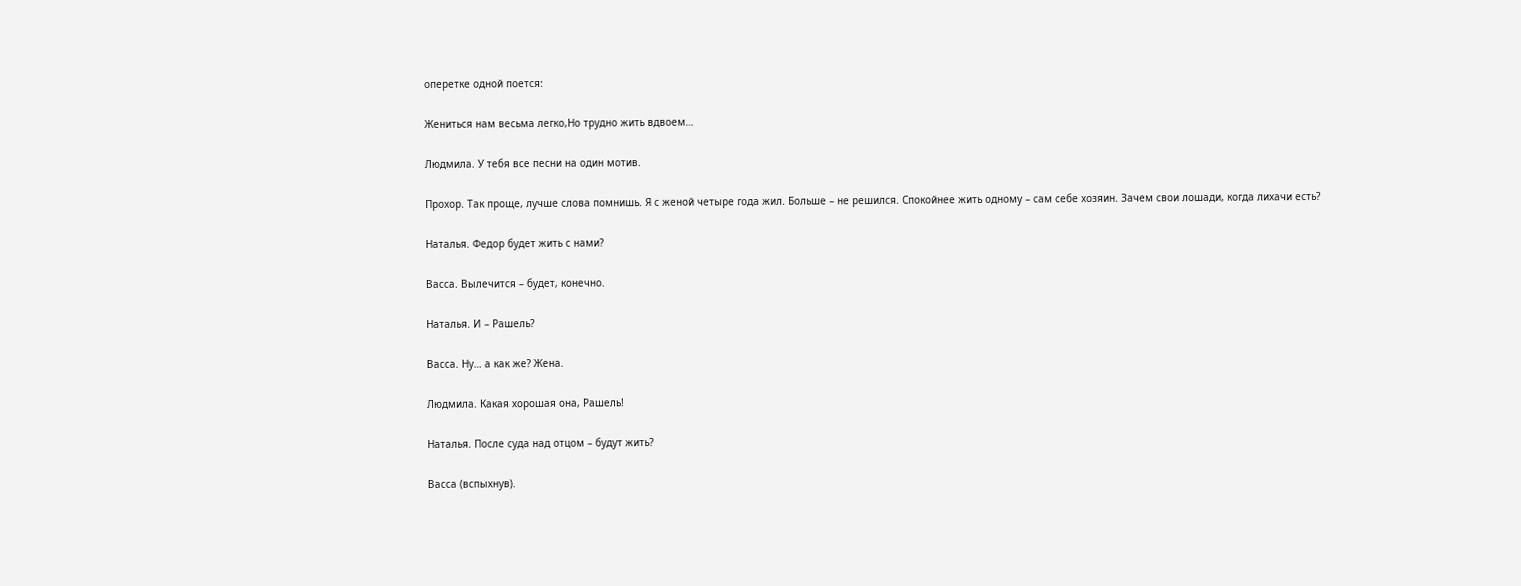оперетке одной поется:

Жениться нам весьма легко,Но трудно жить вдвоем…

Людмила. У тебя все песни на один мотив.

Прохор. Так проще, лучше слова помнишь. Я с женой четыре года жил. Больше – не решился. Спокойнее жить одному – сам себе хозяин. Зачем свои лошади, когда лихачи есть?

Наталья. Федор будет жить с нами?

Васса. Вылечится – будет, конечно.

Наталья. И – Рашель?

Васса. Ну… а как же? Жена.

Людмила. Какая хорошая она, Рашель!

Наталья. После суда над отцом – будут жить?

Васса (вспыхнув).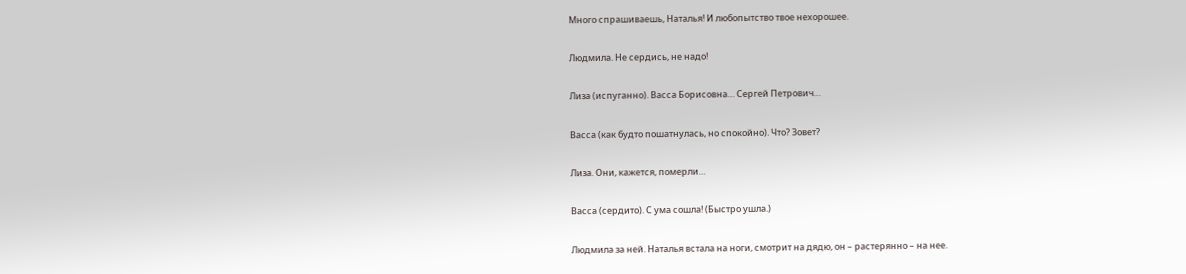Много спрашиваешь, Наталья! И любопытство твое нехорошее.

Людмила. Не сердись, не надо!

Лиза (испуганно). Васса Борисовна… Сергей Петрович…

Васса (как будто пошатнулась, но спокойно). Что? Зовет?

Лиза. Они, кажется, померли…

Васса (сердито). С ума сошла! (Быстро ушла.)

Людмила за ней. Наталья встала на ноги, смотрит на дядю, он – растерянно – на нее.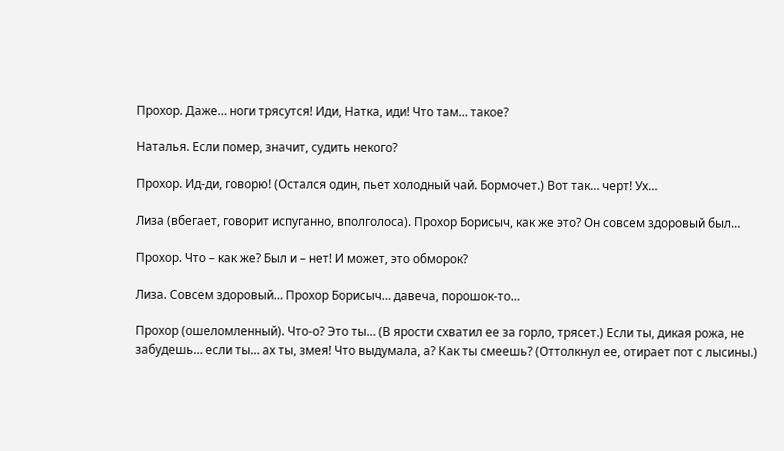Прохор. Даже… ноги трясутся! Иди, Натка, иди! Что там… такое?

Наталья. Если помер, значит, судить некого?

Прохор. Ид-ди, говорю! (Остался один, пьет холодный чай. Бормочет.) Вот так… черт! Ух…

Лиза (вбегает, говорит испуганно, вполголоса). Прохор Борисыч, как же это? Он совсем здоровый был…

Прохор. Что – как же? Был и – нет! И может, это обморок?

Лиза. Совсем здоровый… Прохор Борисыч… давеча, порошок-то…

Прохор (ошеломленный). Что-о? Это ты… (В ярости схватил ее за горло, трясет.) Если ты, дикая рожа, не забудешь… если ты… ах ты, змея! Что выдумала, а? Как ты смеешь? (Оттолкнул ее, отирает пот с лысины.)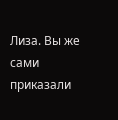Лиза. Вы же сами приказали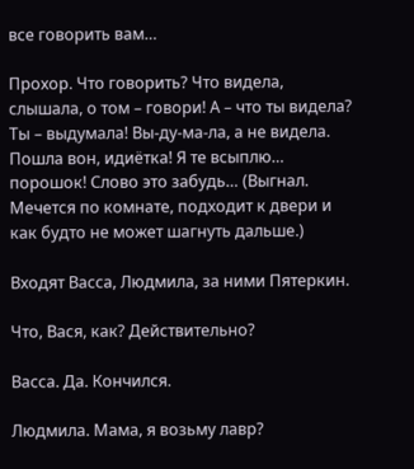все говорить вам…

Прохор. Что говорить? Что видела, слышала, о том – говори! А – что ты видела? Ты – выдумала! Вы-ду-ма-ла, а не видела. Пошла вон, идиётка! Я те всыплю… порошок! Слово это забудь… (Выгнал. Мечется по комнате, подходит к двери и как будто не может шагнуть дальше.)

Входят Васса, Людмила, за ними Пятеркин.

Что, Вася, как? Действительно?

Васса. Да. Кончился.

Людмила. Мама, я возьму лавр?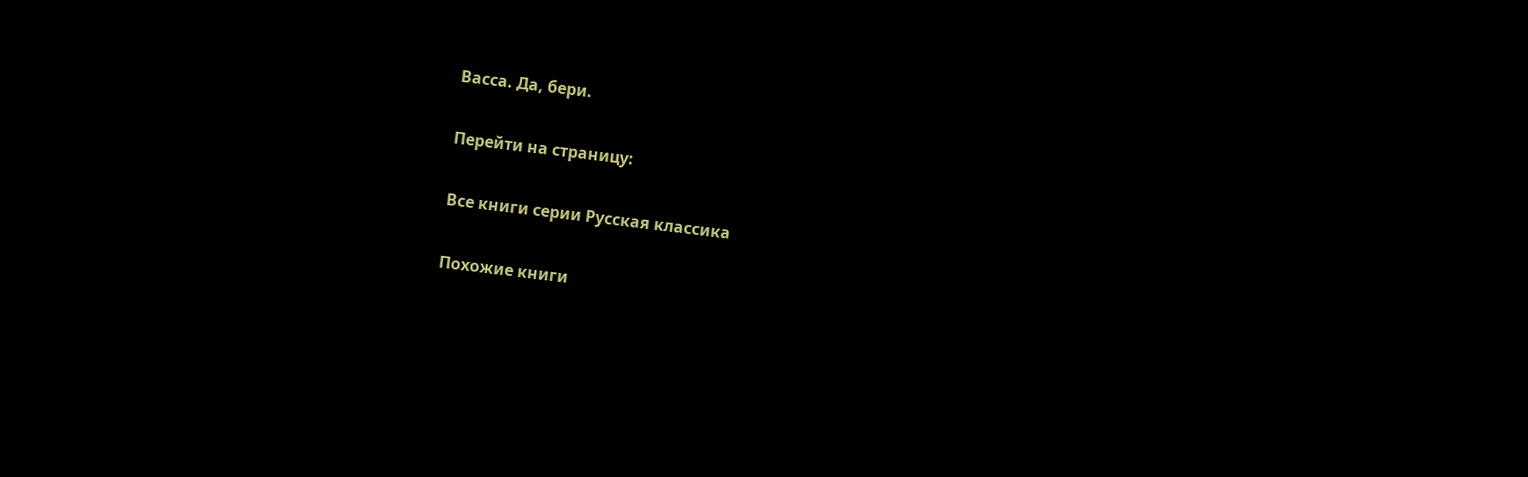Васса. Да, бери.

Перейти на страницу:

Все книги серии Русская классика

Похожие книги